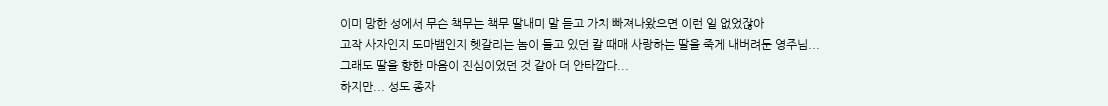이미 망한 성에서 무슨 책무는 책무 딸내미 말 듣고 가치 빠져나왔으면 이런 일 없었잖아
고작 사자인지 도마뱀인지 헷갈리는 놈이 들고 있던 칼 때매 사랑하는 딸을 죽게 내버려둔 영주님...
그래도 딸을 향한 마음이 진심이었던 것 같아 더 안타깝다...
하지만... 성도 종자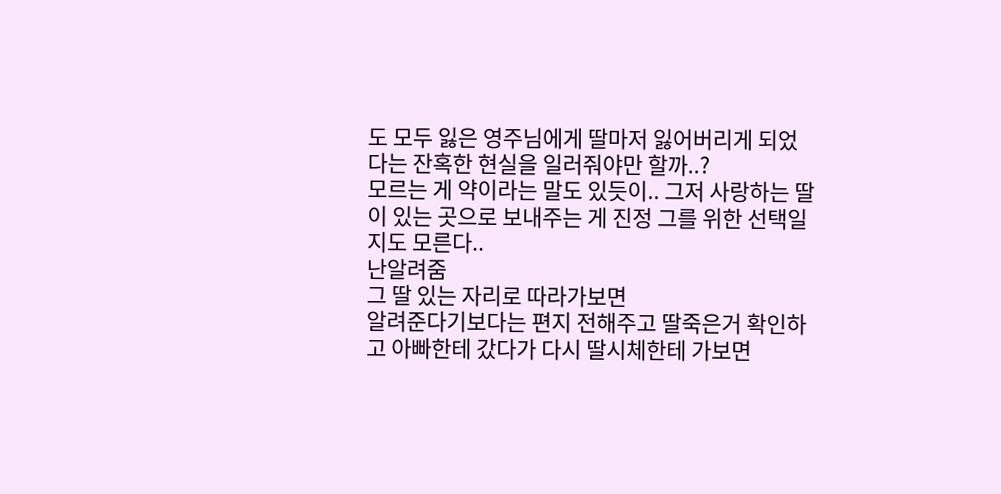도 모두 잃은 영주님에게 딸마저 잃어버리게 되었다는 잔혹한 현실을 일러줘야만 할까..?
모르는 게 약이라는 말도 있듯이.. 그저 사랑하는 딸이 있는 곳으로 보내주는 게 진정 그를 위한 선택일지도 모른다..
난알려줌
그 딸 있는 자리로 따라가보면
알려준다기보다는 편지 전해주고 딸죽은거 확인하고 아빠한테 갔다가 다시 딸시체한테 가보면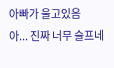아빠가 울고있음
아... 진짜 너무 슬프네